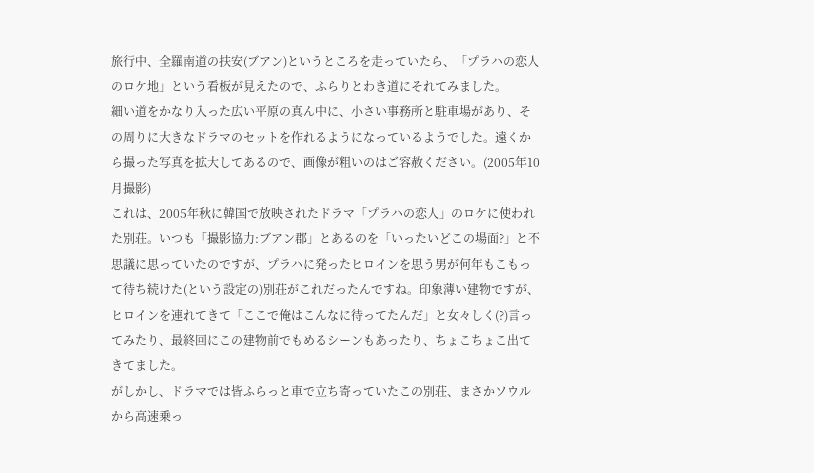旅行中、全羅南道の扶安(ブアン)というところを走っていたら、「プラハの恋人のロケ地」という看板が見えたので、ふらりとわき道にそれてみました。
細い道をかなり入った広い平原の真ん中に、小さい事務所と駐車場があり、その周りに大きなドラマのセットを作れるようになっているようでした。遠くから撮った写真を拡大してあるので、画像が粗いのはご容赦ください。(2005年10月撮影)
これは、2005年秋に韓国で放映されたドラマ「プラハの恋人」のロケに使われた別荘。いつも「撮影協力:ブアン郡」とあるのを「いったいどこの場面?」と不思議に思っていたのですが、プラハに発ったヒロインを思う男が何年もこもって待ち続けた(という設定の)別荘がこれだったんですね。印象薄い建物ですが、ヒロインを連れてきて「ここで俺はこんなに待ってたんだ」と女々しく(?)言ってみたり、最終回にこの建物前でもめるシーンもあったり、ちょこちょこ出てきてました。
がしかし、ドラマでは皆ふらっと車で立ち寄っていたこの別荘、まさかソウルから高速乗っ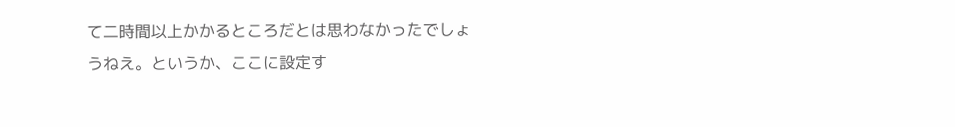て二時間以上かかるところだとは思わなかったでしょうねえ。というか、ここに設定す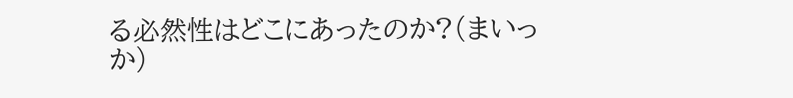る必然性はどこにあったのか?(まいっか)